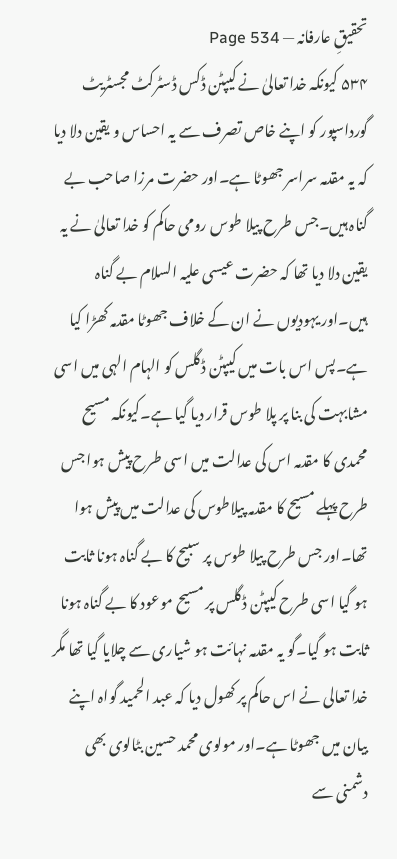تحقیقِ عارفانہ — Page 534
۵۳۴ کیونکہ خدا تعالیٰ نے کیپٹن ڈکس ڈسٹرکٹ مجسٹریٹ گورداسپور کو اپنے خاص تصرف سے یہ احساس و یقین دلا دیا کہ یہ مقدمہ سراسر جھوٹا ہے۔اور حضرت مرزا صاحب بے گناہ ہیں۔جس طرح پیلا طوس رومی حاکم کو خدا تعالیٰ نے یہ یقین دلا دیا تھا کہ حضرت عیسی علیہ السلام بے گناہ ہیں۔اور یہودیوں نے ان کے خلاف جھوٹا مقدمہ کھڑا کیا ہے۔پس اس بات میں کیپٹن ڈگلس کو الہام الہی میں اسی مشابہت کی بنا پر پلا طوس قرار دیا گیا ہے۔کیونکہ مسیح محمدی کا مقدمہ اس کی عدالت میں اسی طرح پیش ہوا جس طرح پہلے مسیح کا مقدمہ پیلاطوس کی عدالت میں پیش ہوا تھا۔اور جس طرح پیلا طوس پر سبیح کا بے گناہ ہونا ثابت ہو گیا اسی طرح کیپٹن ڈگلس پر مسیح موعود کا بے گناہ ہونا ثابت ہو گیا۔گو یہ مقدمہ نہائت ہو شیاری سے چلایا گیا تھا مگر خدا تعالی نے اس حاکم پر کھول دیا کہ عبد الحمید گواہ اپنے بیان میں جھوٹا ہے۔اور مولوی محمد حسین بٹالوی بھی دشمنی سے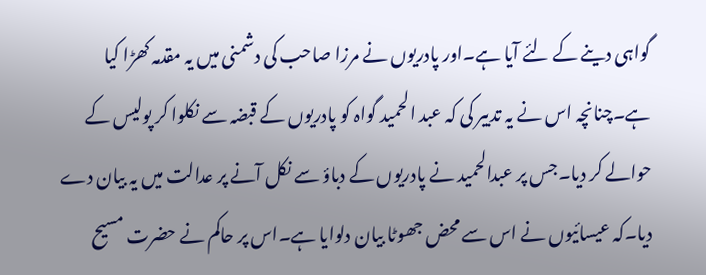گواہی دینے کے لئے آیا ہے۔اور پادریوں نے مرزا صاحب کی دشمنی میں یہ مقدمہ کھڑا کیا ہے۔چنانچہ اس نے یہ تدبیر کی کہ عبد الحمید گواہ کو پادریوں کے قبضہ سے نکلوا کر پولیس کے حوالے کر دیا۔جس پر عبدالحمید نے پادریوں کے دباؤ سے نکل آنے پر عدالت میں یہ بیان دے دیا۔کہ عیسائیوں نے اس سے محض جھوٹا بیان دلوایا ہے۔اس پر حاکم نے حضرت مسیح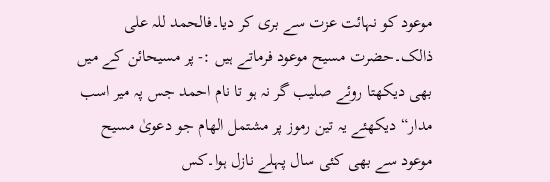موعود کو نہائت عزت سے بری کر دیا۔فالحمد للہ علی ذالک۔حضرت مسیح موعود فرماتے ہیں :- پر مسیحائن کے میں بھی دیکھتا روئے صلیب گر نہ ہو تا نام احمد جس پہ میر اسب مدار“ دیکھئے یہ تین رموز پر مشتمل الهام جو دعویٰ مسیح موعود سے بھی کئی سال پہلے نازل ہوا۔کس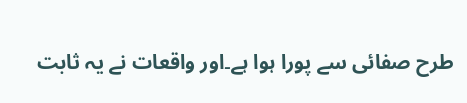طرح صفائی سے پورا ہوا ہے۔اور واقعات نے یہ ثابت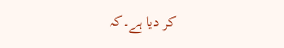کر دیا ہے۔کہ